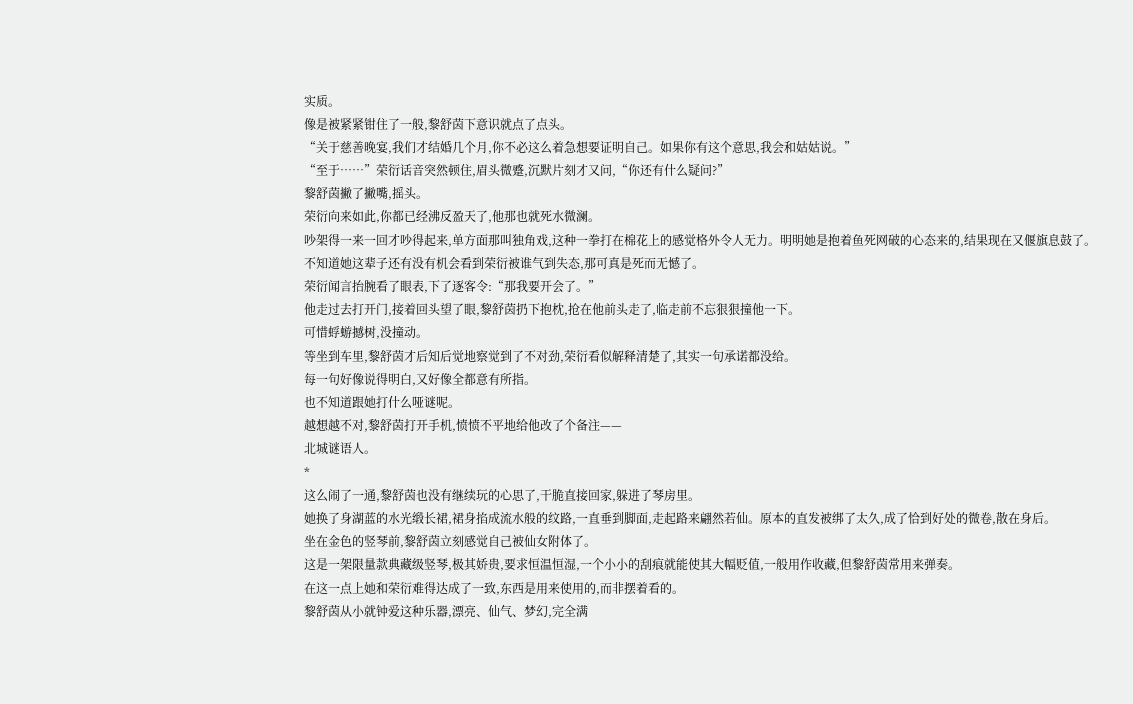实质。
像是被紧紧钳住了一般,黎舒茵下意识就点了点头。
“关于慈善晚宴,我们才结婚几个月,你不必这么着急想要证明自己。如果你有这个意思,我会和姑姑说。”
“至于……”荣衍话音突然顿住,眉头微蹙,沉默片刻才又问,“你还有什么疑问?”
黎舒茵撇了撇嘴,摇头。
荣衍向来如此,你都已经沸反盈天了,他那也就死水微澜。
吵架得一来一回才吵得起来,单方面那叫独角戏,这种一拳打在棉花上的感觉格外令人无力。明明她是抱着鱼死网破的心态来的,结果现在又偃旗息鼓了。
不知道她这辈子还有没有机会看到荣衍被谁气到失态,那可真是死而无憾了。
荣衍闻言抬腕看了眼表,下了逐客令:“那我要开会了。”
他走过去打开门,接着回头望了眼,黎舒茵扔下抱枕,抢在他前头走了,临走前不忘狠狠撞他一下。
可惜蜉蝣撼树,没撞动。
等坐到车里,黎舒茵才后知后觉地察觉到了不对劲,荣衍看似解释清楚了,其实一句承诺都没给。
每一句好像说得明白,又好像全都意有所指。
也不知道跟她打什么哑谜呢。
越想越不对,黎舒茵打开手机,愤愤不平地给他改了个备注——
北城谜语人。
*
这么闹了一通,黎舒茵也没有继续玩的心思了,干脆直接回家,躲进了琴房里。
她换了身湖蓝的水光缎长裙,裙身掐成流水般的纹路,一直垂到脚面,走起路来翩然若仙。原本的直发被绑了太久,成了恰到好处的微卷,散在身后。
坐在金色的竖琴前,黎舒茵立刻感觉自己被仙女附体了。
这是一架限量款典藏级竖琴,极其娇贵,要求恒温恒湿,一个小小的刮痕就能使其大幅贬值,一般用作收藏,但黎舒茵常用来弹奏。
在这一点上她和荣衍难得达成了一致,东西是用来使用的,而非摆着看的。
黎舒茵从小就钟爱这种乐器,漂亮、仙气、梦幻,完全满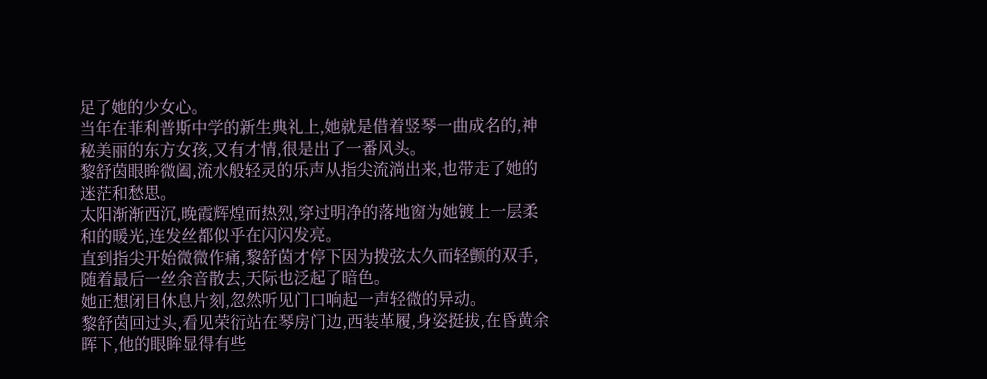足了她的少女心。
当年在菲利普斯中学的新生典礼上,她就是借着竖琴一曲成名的,神秘美丽的东方女孩,又有才情,很是出了一番风头。
黎舒茵眼眸微阖,流水般轻灵的乐声从指尖流淌出来,也带走了她的迷茫和愁思。
太阳渐渐西沉,晚霞辉煌而热烈,穿过明净的落地窗为她镀上一层柔和的暖光,连发丝都似乎在闪闪发亮。
直到指尖开始微微作痛,黎舒茵才停下因为拨弦太久而轻颤的双手,随着最后一丝余音散去,天际也泛起了暗色。
她正想闭目休息片刻,忽然听见门口响起一声轻微的异动。
黎舒茵回过头,看见荣衍站在琴房门边,西装革履,身姿挺拔,在昏黄余晖下,他的眼眸显得有些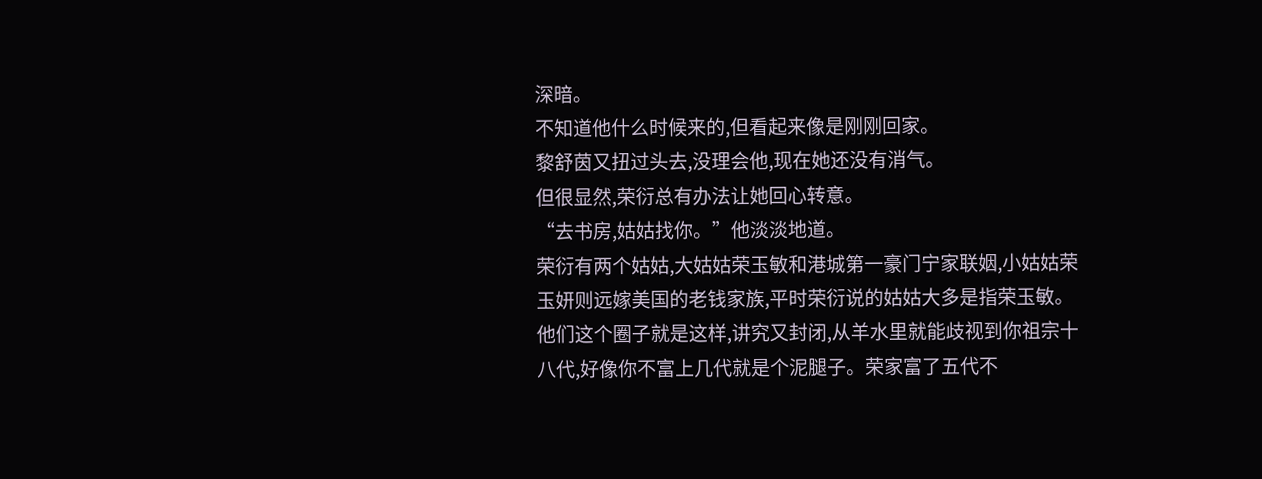深暗。
不知道他什么时候来的,但看起来像是刚刚回家。
黎舒茵又扭过头去,没理会他,现在她还没有消气。
但很显然,荣衍总有办法让她回心转意。
“去书房,姑姑找你。”他淡淡地道。
荣衍有两个姑姑,大姑姑荣玉敏和港城第一豪门宁家联姻,小姑姑荣玉妍则远嫁美国的老钱家族,平时荣衍说的姑姑大多是指荣玉敏。
他们这个圈子就是这样,讲究又封闭,从羊水里就能歧视到你祖宗十八代,好像你不富上几代就是个泥腿子。荣家富了五代不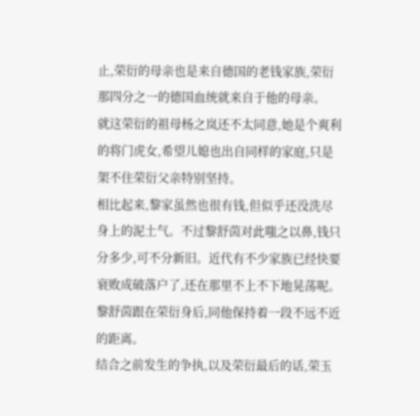止,荣衍的母亲也是来自德国的老钱家族,荣衍那四分之一的德国血统就来自于他的母亲。
就这荣衍的祖母杨之岚还不太同意,她是个爽利的将门虎女,希望儿媳也出自同样的家庭,只是架不住荣衍父亲特别坚持。
相比起来,黎家虽然也很有钱,但似乎还没洗尽身上的泥土气。不过黎舒茵对此嗤之以鼻,钱只分多少,可不分新旧。近代有不少家族已经快要衰败成破落户了,还在那里不上不下地晃荡呢。
黎舒茵跟在荣衍身后,同他保持着一段不远不近的距离。
结合之前发生的争执,以及荣衍最后的话,荣玉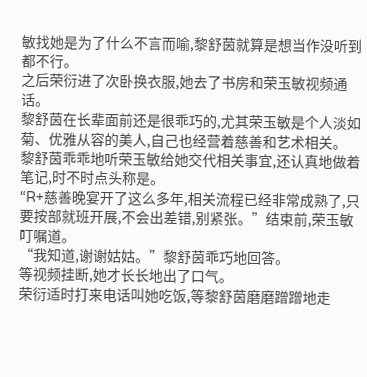敏找她是为了什么不言而喻,黎舒茵就算是想当作没听到都不行。
之后荣衍进了次卧换衣服,她去了书房和荣玉敏视频通话。
黎舒茵在长辈面前还是很乖巧的,尤其荣玉敏是个人淡如菊、优雅从容的美人,自己也经营着慈善和艺术相关。
黎舒茵乖乖地听荣玉敏给她交代相关事宜,还认真地做着笔记,时不时点头称是。
“R+慈善晚宴开了这么多年,相关流程已经非常成熟了,只要按部就班开展,不会出差错,别紧张。”结束前,荣玉敏叮嘱道。
“我知道,谢谢姑姑。”黎舒茵乖巧地回答。
等视频挂断,她才长长地出了口气。
荣衍适时打来电话叫她吃饭,等黎舒茵磨磨蹭蹭地走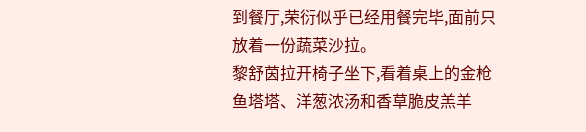到餐厅,荣衍似乎已经用餐完毕,面前只放着一份蔬菜沙拉。
黎舒茵拉开椅子坐下,看着桌上的金枪鱼塔塔、洋葱浓汤和香草脆皮羔羊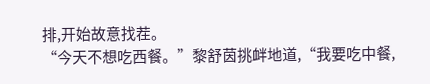排,开始故意找茬。
“今天不想吃西餐。”黎舒茵挑衅地道,“我要吃中餐,